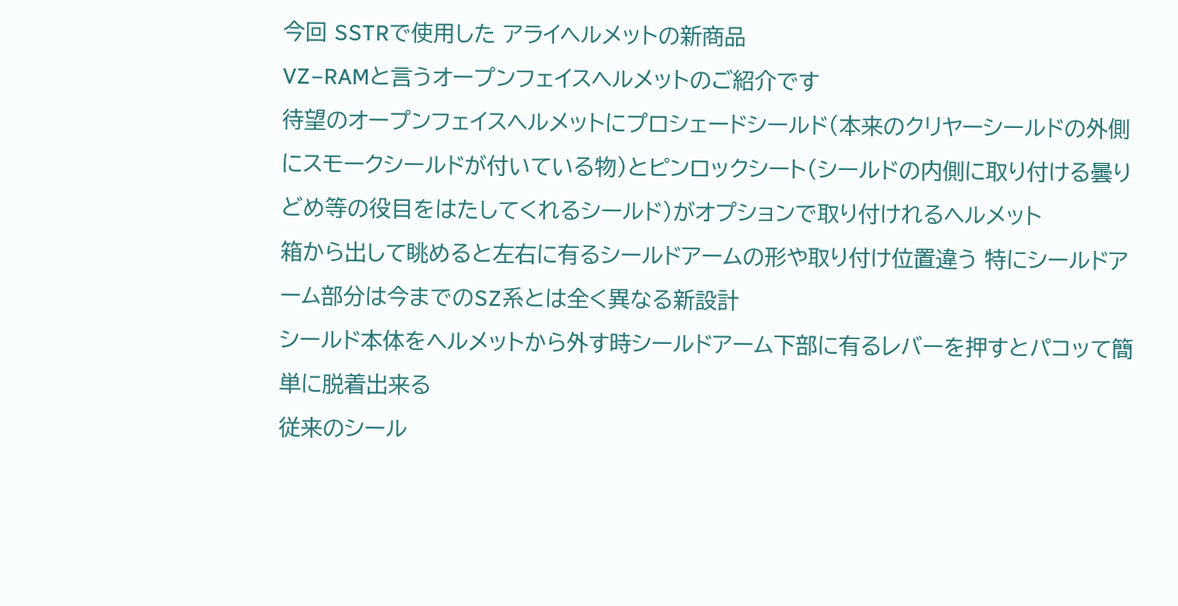今回 SSTRで使用した アライヘルメットの新商品
VZ−RAMと言うオープンフェイスヘルメットのご紹介です
待望のオープンフェイスヘルメットにプロシェードシールド(本来のクリヤーシールドの外側にスモークシールドが付いている物)とピンロックシート(シールドの内側に取り付ける曇りどめ等の役目をはたしてくれるシールド)がオプションで取り付けれるヘルメット
箱から出して眺めると左右に有るシールドアームの形や取り付け位置違う 特にシールドアーム部分は今までのSZ系とは全く異なる新設計
シールド本体をヘルメットから外す時シールドアーム下部に有るレバーを押すとパコッて簡単に脱着出来る
従来のシール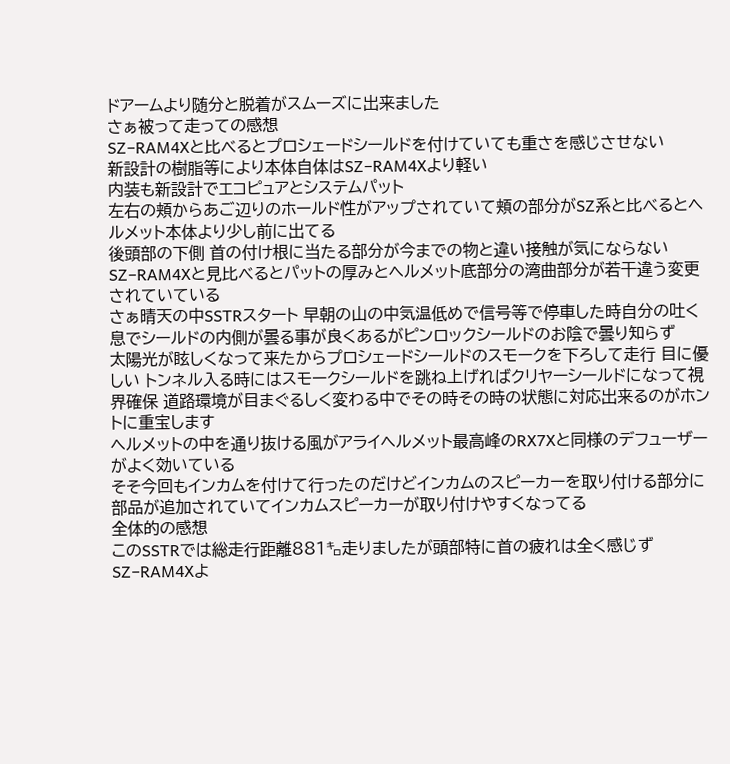ドアームより随分と脱着がスムーズに出来ました
さぁ被って走っての感想
SZ−RAM4Xと比べるとプロシェードシールドを付けていても重さを感じさせない
新設計の樹脂等により本体自体はSZ−RAM4Xより軽い
内装も新設計でエコピュアとシステムパット
左右の頬からあご辺りのホールド性がアップされていて頬の部分がSZ系と比べるとヘルメット本体より少し前に出てる
後頭部の下側 首の付け根に当たる部分が今までの物と違い接触が気にならない
SZ−RAM4Xと見比べるとパットの厚みとヘルメット底部分の湾曲部分が若干違う変更されていている
さぁ晴天の中SSTRスタート 早朝の山の中気温低めで信号等で停車した時自分の吐く息でシールドの内側が曇る事が良くあるがピンロックシールドのお陰で曇り知らず
太陽光が眩しくなって来たからプロシェードシールドのスモークを下ろして走行 目に優しい トンネル入る時にはスモークシールドを跳ね上げればクリヤーシールドになって視界確保 道路環境が目まぐるしく変わる中でその時その時の状態に対応出来るのがホントに重宝します
ヘルメットの中を通り抜ける風がアライヘルメット最高峰のRX7Xと同様のデフューザーがよく効いている
そそ今回もインカムを付けて行ったのだけどインカムのスピーカーを取り付ける部分に部品が追加されていてインカムスピーカーが取り付けやすくなってる
全体的の感想
このSSTRでは総走行距離881㌔走りましたが頭部特に首の疲れは全く感じずSZ−RAM4Xよ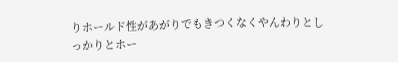りホールド性があがりでもきつくなくやんわりとしっかりとホー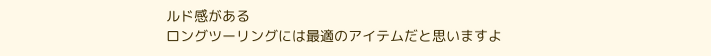ルド感がある
ロングツーリングには最適のアイテムだと思いますよ